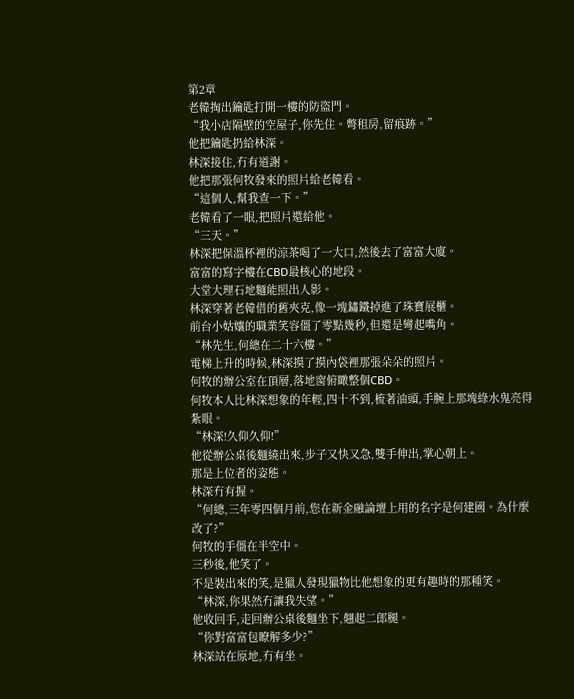第2章
老韓掏出鑰匙打開一樓的防盜門。
“我小店隔壁的空屋子,你先住。彆租房,留痕跡。”
他把鑰匙扔給林深。
林深接住,冇有道謝。
他把那張何牧發來的照片給老韓看。
“這個人,幫我查一下。”
老韓看了一眼,把照片還給他。
“三天。”
林深把保溫杯裡的涼茶喝了一大口,然後去了富富大廈。
富富的寫字樓在CBD最核心的地段。
大堂大理石地麵能照出人影。
林深穿著老韓借的舊夾克,像一塊鏽鐵掉進了珠寶展櫃。
前台小姑孃的職業笑容僵了零點幾秒,但還是彎起嘴角。
“林先生,何總在二十六樓。”
電梯上升的時候,林深摸了摸內袋裡那張朵朵的照片。
何牧的辦公室在頂層,落地窗俯瞰整個CBD。
何牧本人比林深想象的年輕,四十不到,梳著油頭,手腕上那塊綠水鬼亮得紮眼。
“林深!久仰久仰!”
他從辦公桌後麵繞出來,步子又快又急,雙手伸出,掌心朝上。
那是上位者的姿態。
林深冇有握。
“何總,三年零四個月前,您在新金融論壇上用的名字是何建國。為什麼改了?”
何牧的手僵在半空中。
三秒後,他笑了。
不是裝出來的笑,是獵人發現獵物比他想象的更有趣時的那種笑。
“林深,你果然冇讓我失望。”
他收回手,走回辦公桌後麵坐下,翹起二郎腿。
“你對富富包瞭解多少?”
林深站在原地,冇有坐。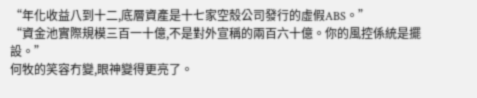“年化收益八到十二,底層資產是十七家空殼公司發行的虛假ABS。”
“資金池實際規模三百一十億,不是對外宣稱的兩百六十億。你的風控係統是擺設。”
何牧的笑容冇變,眼神變得更亮了。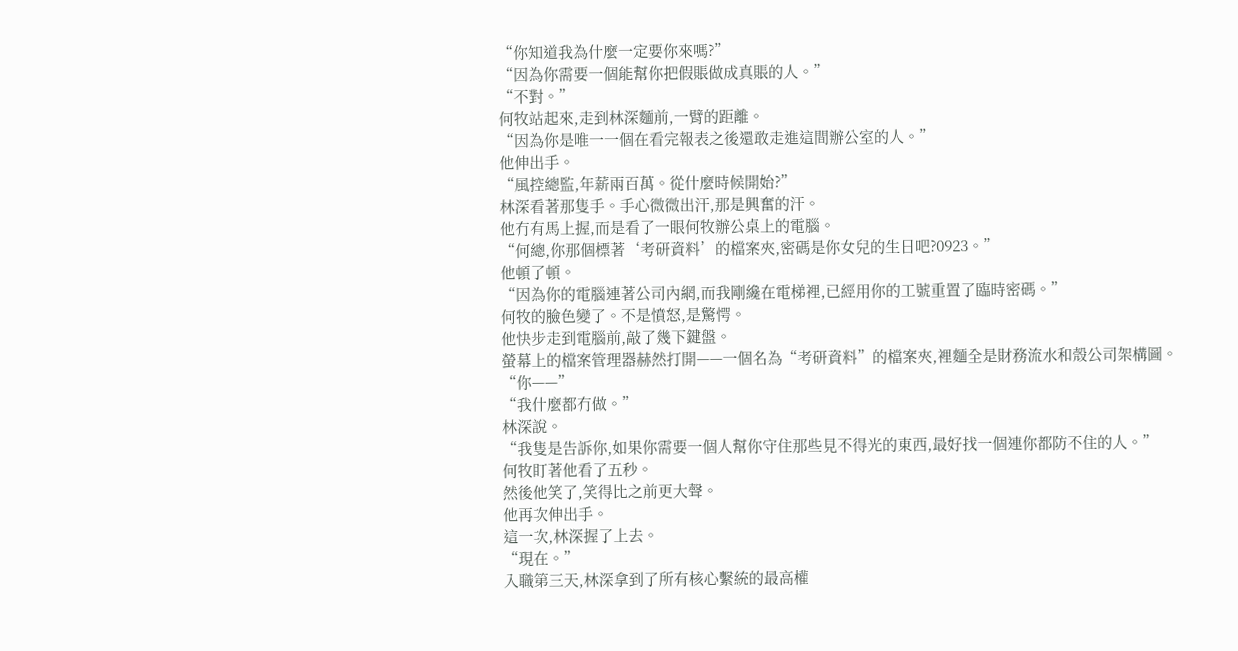“你知道我為什麼一定要你來嗎?”
“因為你需要一個能幫你把假賬做成真賬的人。”
“不對。”
何牧站起來,走到林深麵前,一臂的距離。
“因為你是唯一一個在看完報表之後還敢走進這間辦公室的人。”
他伸出手。
“風控總監,年薪兩百萬。從什麼時候開始?”
林深看著那隻手。手心微微出汗,那是興奮的汗。
他冇有馬上握,而是看了一眼何牧辦公桌上的電腦。
“何總,你那個標著‘考研資料’的檔案夾,密碼是你女兒的生日吧?0923。”
他頓了頓。
“因為你的電腦連著公司內網,而我剛纔在電梯裡,已經用你的工號重置了臨時密碼。”
何牧的臉色變了。不是憤怒,是驚愕。
他快步走到電腦前,敲了幾下鍵盤。
螢幕上的檔案管理器赫然打開——一個名為“考研資料”的檔案夾,裡麵全是財務流水和殼公司架構圖。
“你——”
“我什麼都冇做。”
林深說。
“我隻是告訴你,如果你需要一個人幫你守住那些見不得光的東西,最好找一個連你都防不住的人。”
何牧盯著他看了五秒。
然後他笑了,笑得比之前更大聲。
他再次伸出手。
這一次,林深握了上去。
“現在。”
入職第三天,林深拿到了所有核心繫統的最高權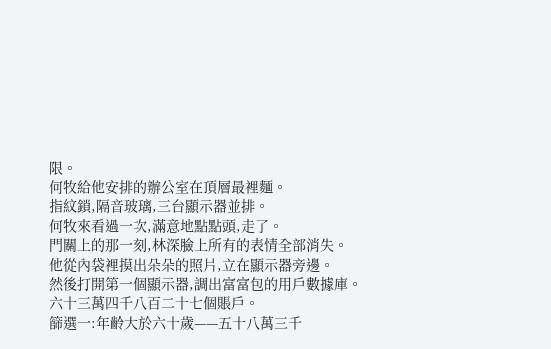限。
何牧給他安排的辦公室在頂層最裡麵。
指紋鎖,隔音玻璃,三台顯示器並排。
何牧來看過一次,滿意地點點頭,走了。
門關上的那一刻,林深臉上所有的表情全部消失。
他從內袋裡摸出朵朵的照片,立在顯示器旁邊。
然後打開第一個顯示器,調出富富包的用戶數據庫。
六十三萬四千八百二十七個賬戶。
篩選一:年齡大於六十歲——五十八萬三千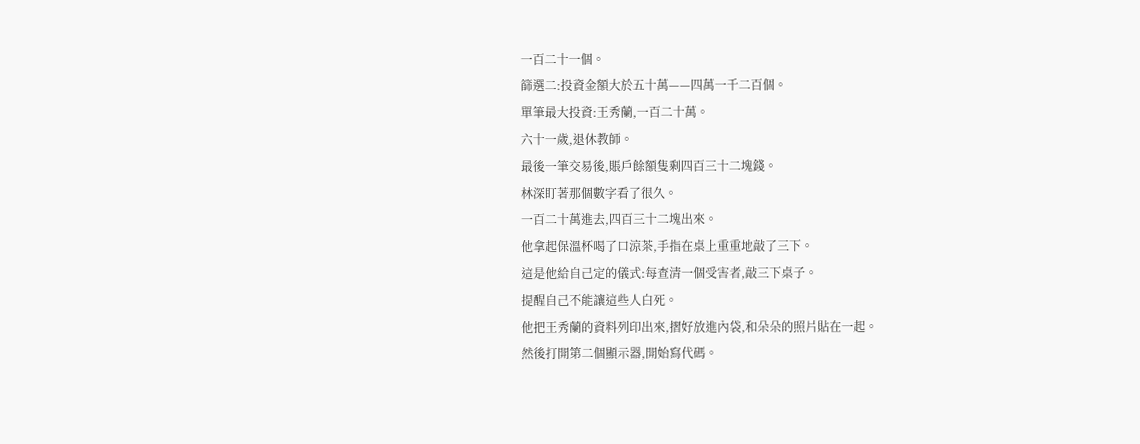一百二十一個。
篩選二:投資金額大於五十萬——四萬一千二百個。
單筆最大投資:王秀蘭,一百二十萬。
六十一歲,退休教師。
最後一筆交易後,賬戶餘額隻剩四百三十二塊錢。
林深盯著那個數字看了很久。
一百二十萬進去,四百三十二塊出來。
他拿起保溫杯喝了口涼茶,手指在桌上重重地敲了三下。
這是他給自己定的儀式:每查清一個受害者,敲三下桌子。
提醒自己不能讓這些人白死。
他把王秀蘭的資料列印出來,摺好放進內袋,和朵朵的照片貼在一起。
然後打開第二個顯示器,開始寫代碼。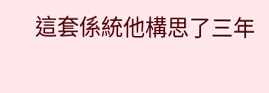這套係統他構思了三年